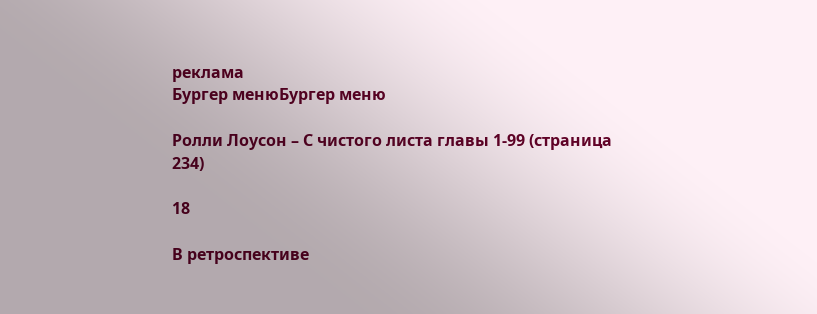реклама
Бургер менюБургер меню

Ролли Лоусон – С чистого листа главы 1-99 (страница 234)

18

В ретроспективе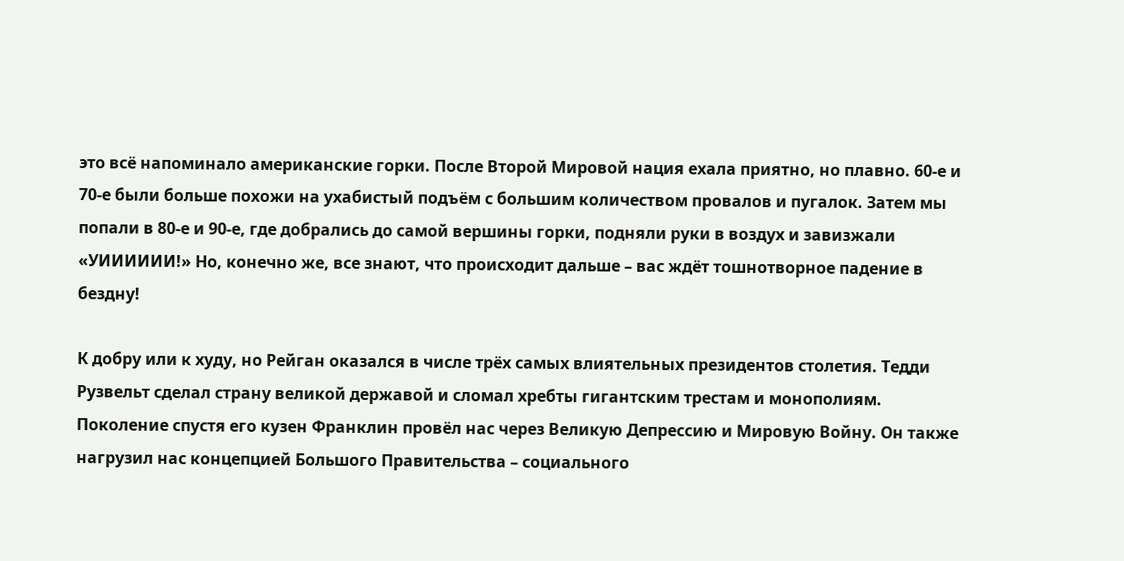это всё напоминало американские горки. После Второй Мировой нация ехала приятно, но плавно. 60-е и 70-е были больше похожи на ухабистый подъём с большим количеством провалов и пугалок. Затем мы попали в 80-е и 90-е, где добрались до самой вершины горки, подняли руки в воздух и завизжали «УИИИИИИ!» Но, конечно же, все знают, что происходит дальше – вас ждёт тошнотворное падение в бездну!

К добру или к худу, но Рейган оказался в числе трёх самых влиятельных президентов столетия. Тедди Рузвельт сделал страну великой державой и сломал хребты гигантским трестам и монополиям. Поколение спустя его кузен Франклин провёл нас через Великую Депрессию и Мировую Войну. Он также нагрузил нас концепцией Большого Правительства – социального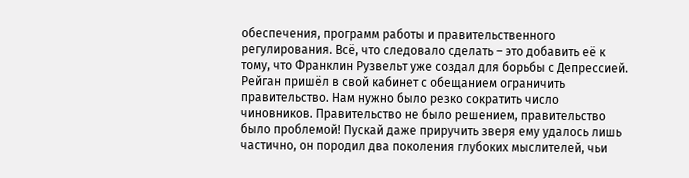обеспечения, программ работы и правительственного регулирования. Всё, что следовало сделать – это добавить её к тому, что Франклин Рузвельт уже создал для борьбы с Депрессией. Рейган пришёл в свой кабинет с обещанием ограничить правительство. Нам нужно было резко сократить число чиновников. Правительство не было решением, правительство было проблемой! Пускай даже приручить зверя ему удалось лишь частично, он породил два поколения глубоких мыслителей, чьи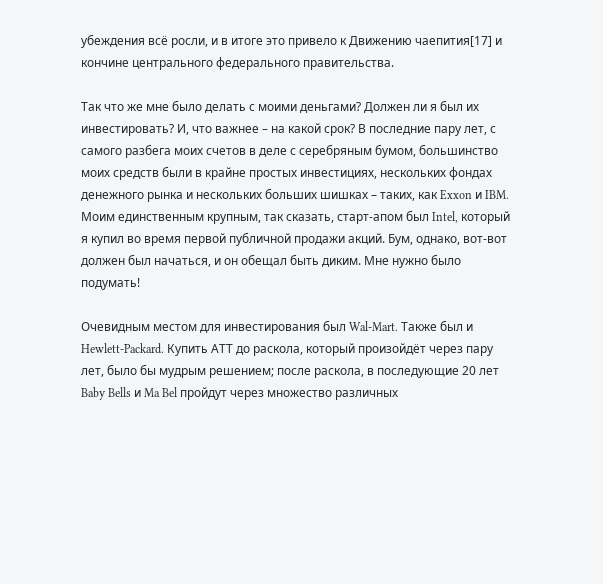убеждения всё росли, и в итоге это привело к Движению чаепития[17] и кончине центрального федерального правительства.

Так что же мне было делать с моими деньгами? Должен ли я был их инвестировать? И, что важнее – на какой срок? В последние пару лет, с самого разбега моих счетов в деле с серебряным бумом, большинство моих средств были в крайне простых инвестициях, нескольких фондах денежного рынка и нескольких больших шишках – таких, как Exxon и IBM. Моим единственным крупным, так сказать, старт-апом был Intel, который я купил во время первой публичной продажи акций. Бум, однако, вот-вот должен был начаться, и он обещал быть диким. Мне нужно было подумать!

Очевидным местом для инвестирования был Wal-Mart. Также был и Hewlett-Packard. Купить АТТ до раскола, который произойдёт через пару лет, было бы мудрым решением; после раскола, в последующие 20 лет Baby Bells и Ma Bel пройдут через множество различных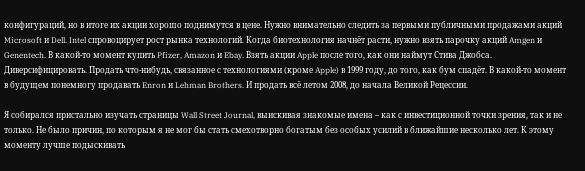конфигураций, но в итоге их акции хорошо поднимутся в цене. Нужно внимательно следить за первыми публичными продажами акций Microsoft и Dell. Intel спровоцирует рост рынка технологий. Когда биотехнология начнёт расти, нужно взять парочку акций Amgen и Genentech. В какой-то момент купить Pfizer, Amazon и Ebay. Взять акции Apple после того, как они наймут Стива Джобса. Диверсифицировать. Продать что-нибудь, связанное с технологиями (кроме Apple) в 1999 году, до того, как бум спадёт. В какой-то момент в будущем понемногу продавать Enron и Lehman Brothers. И продать всё летом 2008, до начала Великой Рецессии.

Я собирался пристально изучать страницы Wall Street Journal, выискивая знакомые имена – как с инвестиционной точки зрения, так и не только. Не было причин, по которым я не мог бы стать смехотворно богатым без особых усилий в ближайшие несколько лет. К этому моменту лучше подыскивать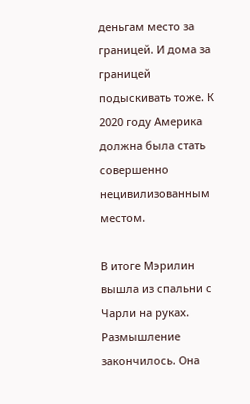деньгам место за границей. И дома за границей подыскивать тоже. К 2020 году Америка должна была стать совершенно нецивилизованным местом.

В итоге Мэрилин вышла из спальни с Чарли на руках. Размышление закончилось. Она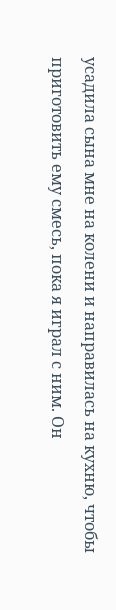усадила сына мне на колени и направилась на кухню, чтобы приготовить ему смесь, пока я играл с ним. Он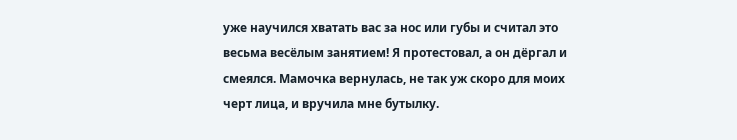уже научился хватать вас за нос или губы и считал это весьма весёлым занятием! Я протестовал, а он дёргал и смеялся. Мамочка вернулась, не так уж скоро для моих черт лица, и вручила мне бутылку.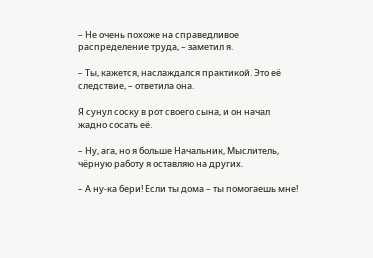– Не очень похоже на справедливое распределение труда, – заметил я.

– Ты, кажется, наслаждался практикой. Это её следствие, – ответила она.

Я сунул соску в рот своего сына, и он начал жадно сосать её.

– Ну, ага, но я больше Начальник, Мыслитель, чёрную работу я оставляю на других.

– А ну-ка бери! Если ты дома – ты помогаешь мне!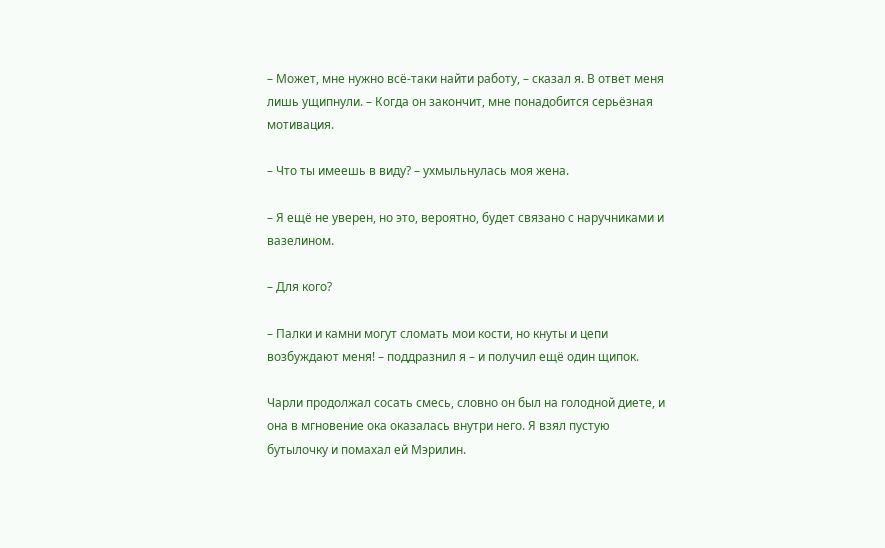– Может, мне нужно всё-таки найти работу, – сказал я. В ответ меня лишь ущипнули. – Когда он закончит, мне понадобится серьёзная мотивация.

– Что ты имеешь в виду? – ухмыльнулась моя жена.

– Я ещё не уверен, но это, вероятно, будет связано с наручниками и вазелином.

– Для кого?

– Палки и камни могут сломать мои кости, но кнуты и цепи возбуждают меня! – поддразнил я – и получил ещё один щипок.

Чарли продолжал сосать смесь, словно он был на голодной диете, и она в мгновение ока оказалась внутри него. Я взял пустую бутылочку и помахал ей Мэрилин.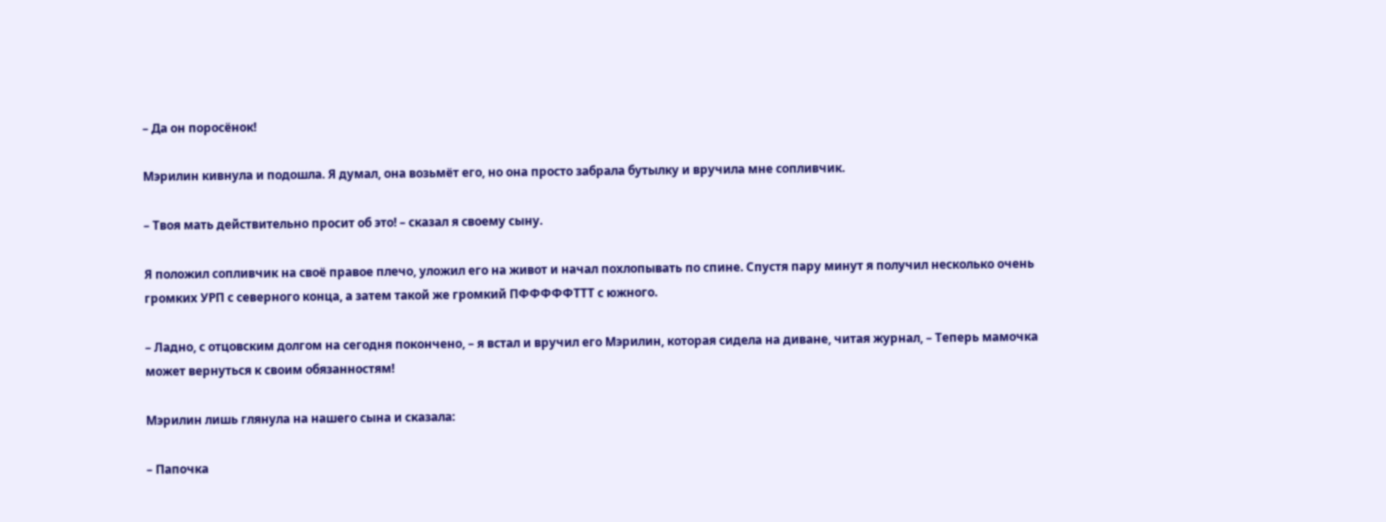– Да он поросёнок!

Мэрилин кивнула и подошла. Я думал, она возьмёт его, но она просто забрала бутылку и вручила мне сопливчик.

– Твоя мать действительно просит об это! – сказал я своему сыну.

Я положил сопливчик на своё правое плечо, уложил его на живот и начал похлопывать по спине. Спустя пару минут я получил несколько очень громких УРП с северного конца, а затем такой же громкий ПФФФФФТТТ с южного.

– Ладно, с отцовским долгом на сегодня покончено, – я встал и вручил его Мэрилин, которая сидела на диване, читая журнал, – Теперь мамочка может вернуться к своим обязанностям!

Мэрилин лишь глянула на нашего сына и сказала:

– Папочка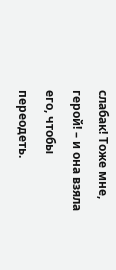слабак! Тоже мне, герой! – и она взяла его, чтобы переодеть.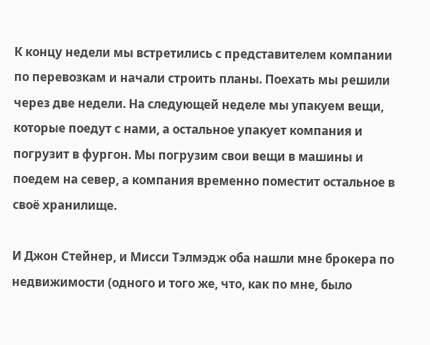К концу недели мы встретились с представителем компании по перевозкам и начали строить планы. Поехать мы решили через две недели. На следующей неделе мы упакуем вещи, которые поедут с нами, а остальное упакует компания и погрузит в фургон. Мы погрузим свои вещи в машины и поедем на север, а компания временно поместит остальное в своё хранилище.

И Джон Стейнер, и Мисси Тэлмэдж оба нашли мне брокера по недвижимости (одного и того же, что, как по мне, было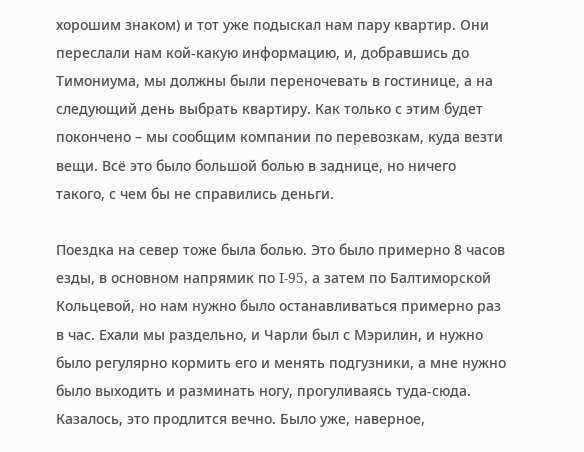хорошим знаком) и тот уже подыскал нам пару квартир. Они переслали нам кой-какую информацию, и, добравшись до Тимониума, мы должны были переночевать в гостинице, а на следующий день выбрать квартиру. Как только с этим будет покончено – мы сообщим компании по перевозкам, куда везти вещи. Всё это было большой болью в заднице, но ничего такого, с чем бы не справились деньги.

Поездка на север тоже была болью. Это было примерно 8 часов езды, в основном напрямик по I-95, а затем по Балтиморской Кольцевой, но нам нужно было останавливаться примерно раз в час. Ехали мы раздельно, и Чарли был с Мэрилин, и нужно было регулярно кормить его и менять подгузники, а мне нужно было выходить и разминать ногу, прогуливаясь туда-сюда. Казалось, это продлится вечно. Было уже, наверное,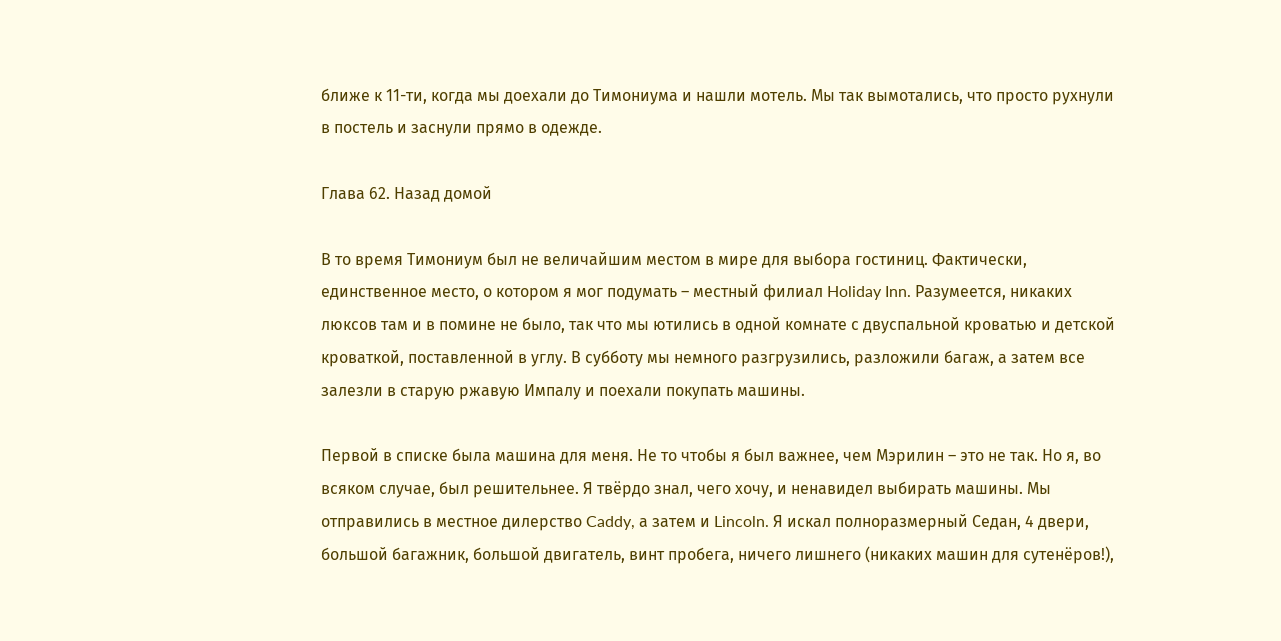ближе к 11-ти, когда мы доехали до Тимониума и нашли мотель. Мы так вымотались, что просто рухнули в постель и заснули прямо в одежде.

Глава 62. Назад домой

В то время Тимониум был не величайшим местом в мире для выбора гостиниц. Фактически, единственное место, о котором я мог подумать – местный филиал Holiday Inn. Разумеется, никаких люксов там и в помине не было, так что мы ютились в одной комнате с двуспальной кроватью и детской кроваткой, поставленной в углу. В субботу мы немного разгрузились, разложили багаж, а затем все залезли в старую ржавую Импалу и поехали покупать машины.

Первой в списке была машина для меня. Не то чтобы я был важнее, чем Мэрилин – это не так. Но я, во всяком случае, был решительнее. Я твёрдо знал, чего хочу, и ненавидел выбирать машины. Мы отправились в местное дилерство Caddy, а затем и Lincoln. Я искал полноразмерный Седан, 4 двери, большой багажник, большой двигатель, винт пробега, ничего лишнего (никаких машин для сутенёров!),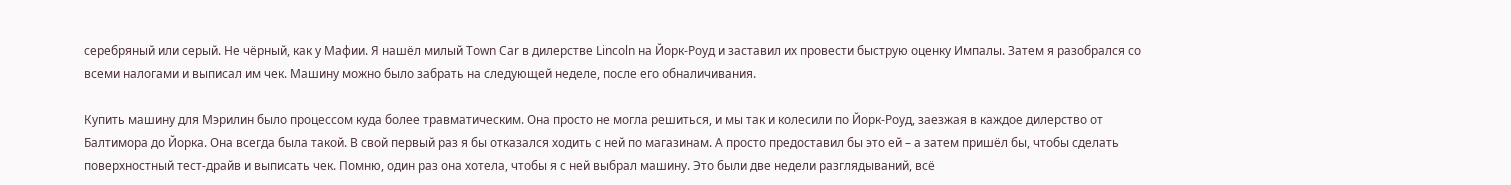серебряный или серый. Не чёрный, как у Мафии. Я нашёл милый Town Car в дилерстве Lincoln на Йорк-Роуд и заставил их провести быструю оценку Импалы. Затем я разобрался со всеми налогами и выписал им чек. Машину можно было забрать на следующей неделе, после его обналичивания.

Купить машину для Мэрилин было процессом куда более травматическим. Она просто не могла решиться, и мы так и колесили по Йорк-Роуд, заезжая в каждое дилерство от Балтимора до Йорка. Она всегда была такой. В свой первый раз я бы отказался ходить с ней по магазинам. А просто предоставил бы это ей – а затем пришёл бы, чтобы сделать поверхностный тест-драйв и выписать чек. Помню, один раз она хотела, чтобы я с ней выбрал машину. Это были две недели разглядываний, всё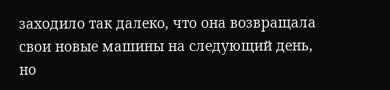заходило так далеко, что она возвращала свои новые машины на следующий день, но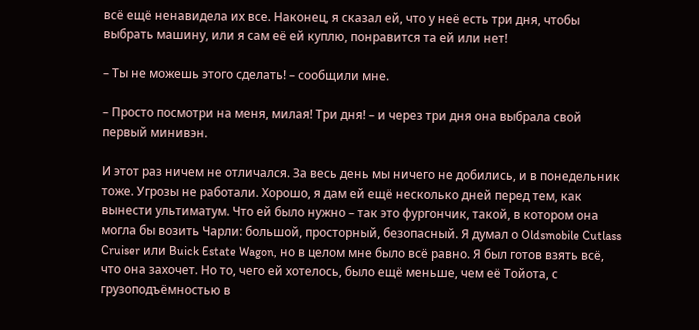всё ещё ненавидела их все. Наконец, я сказал ей, что у неё есть три дня, чтобы выбрать машину, или я сам её ей куплю, понравится та ей или нет!

– Ты не можешь этого сделать! – сообщили мне.

– Просто посмотри на меня, милая! Три дня! – и через три дня она выбрала свой первый минивэн.

И этот раз ничем не отличался. За весь день мы ничего не добились, и в понедельник тоже. Угрозы не работали. Хорошо, я дам ей ещё несколько дней перед тем, как вынести ультиматум. Что ей было нужно – так это фургончик, такой, в котором она могла бы возить Чарли: большой, просторный, безопасный. Я думал о Oldsmobile Cutlass Cruiser или Buick Estate Wagon, но в целом мне было всё равно. Я был готов взять всё, что она захочет. Но то, чего ей хотелось, было ещё меньше, чем её Тойота, с грузоподъёмностью в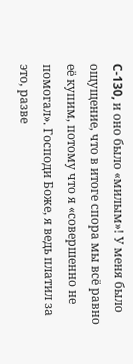C-130, и оно было «милым»! У меня было ощущение, что в итоге спора мы всё равно её купим, потому что я «совершенно не помогал». Господи Боже, я ведь платил за это, разве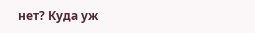нет? Куда уж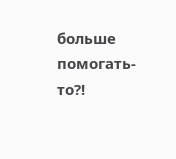больше помогать-то?!